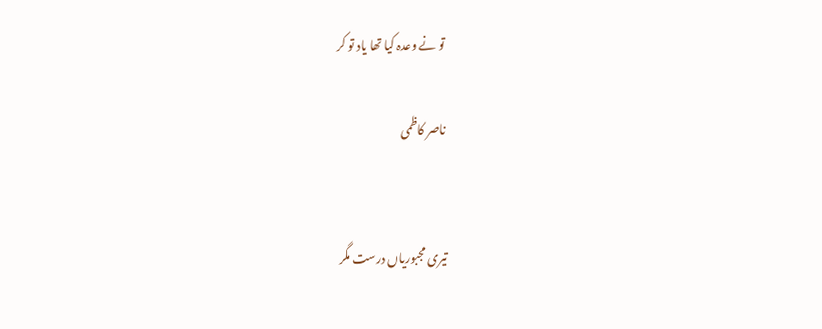تو نے وعدہ کیا تھا یاد تو کر

ناصر کاظمی


تیری مجبوریاں درست مگر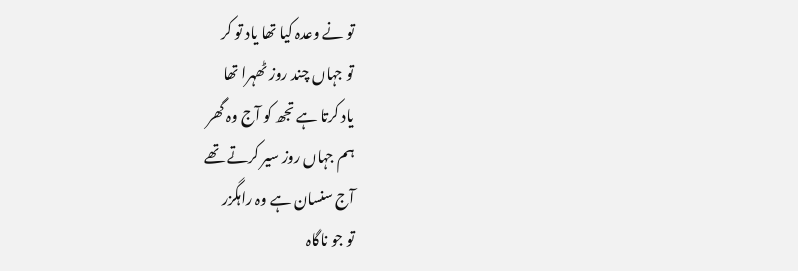تو نے وعدہ کیا تھا یاد تو کر
تو جہاں چند روز ٹھہرا تھا
یاد کرتا ہے تجھ کو آج وہ گھر
ہم جہاں روز سیر کرتے تھے
آج سنسان ہے وہ راہگزر
تو جو ناگاہ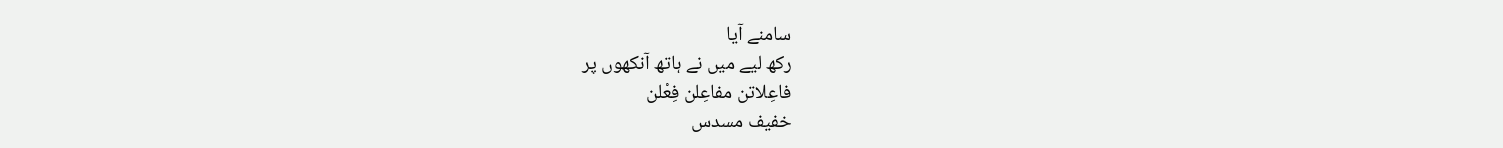سامنے آیا
رکھ لیے میں نے ہاتھ آنکھوں پر
فاعِلاتن مفاعِلن فِعْلن
خفیف مسدس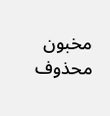مخبون محذوف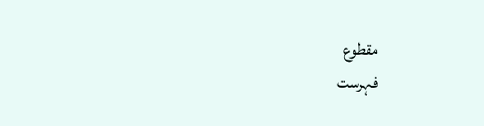مقطوع
فہرست